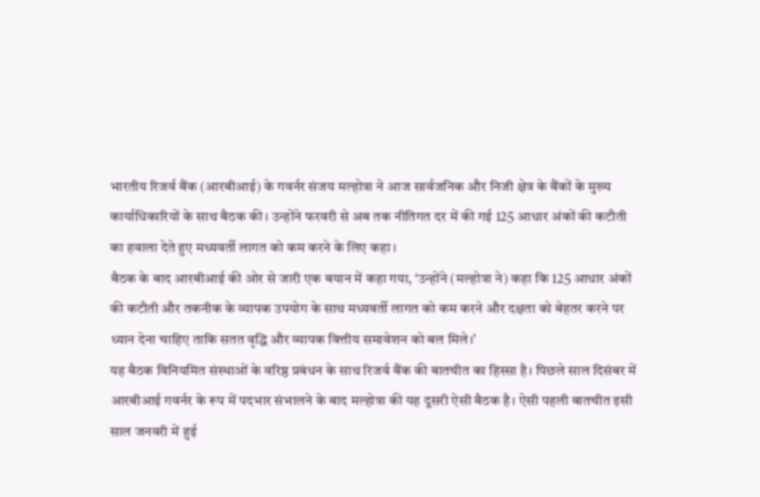भारतीय रिजर्व बैंक (आरबीआई) के गवर्नर संजय मल्होत्रा ने आज सार्वजनिक और निजी क्षेत्र के बैंकों के मुख्य कार्याधिकारियों के साथ बैठक की। उन्होंने फरवरी से अब तक नीतिगत दर में की गई 125 आधार अंकों की कटौती का हवाला देते हुए मध्यवर्ती लागत को कम करने के लिए कहा।
बैठक के बाद आरबीआई की ओर से जारी एक बयान में कहा गया, ‘उन्होंने (मल्होत्रा ने) कहा कि 125 आधार अंकों की कटौती और तकनीक के व्यापक उपयोग के साथ मध्यवर्ती लागत को कम करने और दक्षता को बेहतर करने पर ध्यान देना चाहिए ताकि सतत वृद्धि और व्यापक वित्तीय समावेशन को बल मिले।’
यह बैठक विनियमित संस्थाओं के वरिष्ठ प्रबंधन के साथ रिजर्व बैंक की बातचीत का हिस्सा है। पिछले साल दिसंबर में आरबीआई गवर्नर के रूप में पदभार संभालने के बाद मल्होत्रा की यह दूसरी ऐसी बैठक है। ऐसी पहली बातचीत इसी साल जनवरी में हुई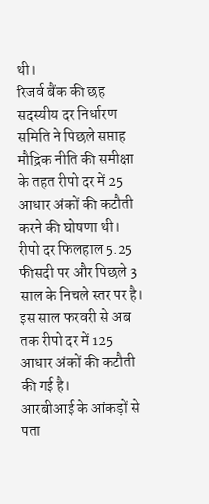थी।
रिजर्व बैंक की छह सदस्यीय दर निर्धारण समिति ने पिछले सप्ताह मौद्रिक नीति की समीक्षा के तहत रीपो दर में 25 आधार अंकों की कटौती करने की घोषणा थी। रीपो दर फिलहाल 5.25 फीसदी पर और पिछले 3 साल के निचले स्तर पर है। इस साल फरवरी से अब तक रीपो दर में 125 आधार अंकों की कटौती की गई है।
आरबीआई के आंकड़ों से पता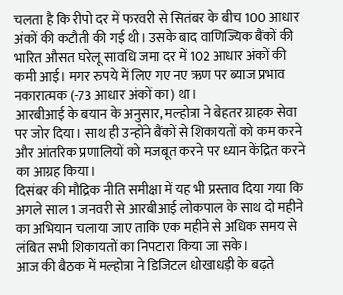चलता है कि रीपो दर में फरवरी से सितंबर के बीच 100 आधार अंकों की कटौती की गई थी। उसके बाद वाणिज्यिक बैंकों की भारित औसत घरेलू सावधि जमा दर में 102 आधार अंकों की कमी आई। मगर रुपये में लिए गए नए ऋण पर ब्याज प्रभाव नकारात्मक (-73 आधार अंकों का) था।
आरबीआई के बयान के अनुसार, मल्होत्रा ने बेहतर ग्राहक सेवा पर जोर दिया। साथ ही उन्होंने बैंकों से शिकायतों को कम करने और आंतरिक प्रणालियों को मजबूत करने पर ध्यान केंद्रित करने का आग्रह किया।
दिसंबर की मौद्रिक नीति समीक्षा में यह भी प्रस्ताव दिया गया कि अगले साल 1 जनवरी से आरबीआई लोकपाल के साथ दो महीने का अभियान चलाया जाए ताकि एक महीने से अधिक समय से लंबित सभी शिकायतों का निपटारा किया जा सके।
आज की बैठक में मल्होत्रा ने डिजिटल धोखाधड़ी के बढ़ते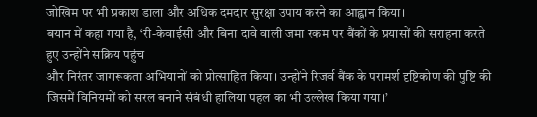जोखिम पर भी प्रकाश डाला और अधिक दमदार सुरक्षा उपाय करने का आह्वान किया।
बयान में कहा गया है, ‘री-केवाईसी और बिना दावे वाली जमा रकम पर बैंकों के प्रयासों की सराहना करते हुए उन्होंने सक्रिय पहुंच
और निरंतर जागरूकता अभियानों को प्रोत्साहित किया। उन्होंने रिजर्व बैंक के परामर्श दृष्टिकोण की पुष्टि की जिसमें विनियमों को सरल बनाने संबंधी हालिया पहल का भी उल्लेख किया गया।’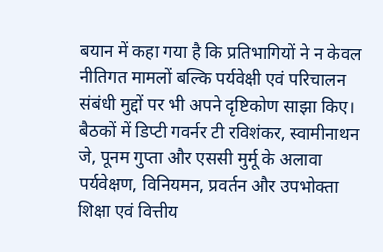बयान में कहा गया है कि प्रतिभागियों ने न केवल नीतिगत मामलों बल्कि पर्यवेक्षी एवं परिचालन संबंधी मुद्दों पर भी अपने दृष्टिकोण साझा किए। बैठकों में डिप्टी गवर्नर टी रविशंकर, स्वामीनाथन जे, पूनम गुप्ता और एससी मुर्मू के अलावा पर्यवेक्षण, विनियमन, प्रवर्तन और उपभोक्ता शिक्षा एवं वित्तीय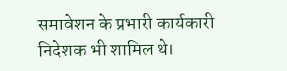समावेशन के प्रभारी कार्यकारी निदेशक भी शामिल थे।